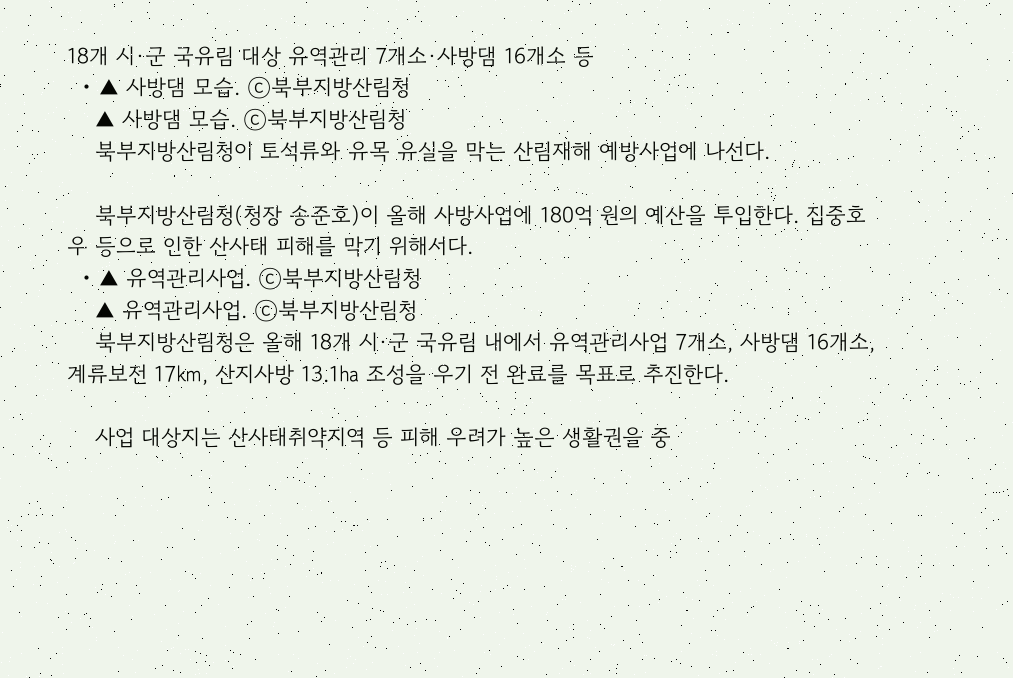18개 시·군 국유림 대상 유역관리 7개소·사방댐 16개소 등
  • ▲ 사방댐 모습. ⓒ북부지방산림청
    ▲ 사방댐 모습. ⓒ북부지방산림청
    북부지방산림청이 토석류와 유목 유실을 막는 산림재해 예방사업에 나선다.

    북부지방산림청(청장 송준호)이 올해 사방사업에 180억 원의 예산을 투입한다. 집중호우 등으로 인한 산사태 피해를 막기 위해서다.
  • ▲ 유역관리사업. ⓒ북부지방산림청
    ▲ 유역관리사업. ⓒ북부지방산림청
    북부지방산림청은 올해 18개 시·군 국유림 내에서 유역관리사업 7개소, 사방댐 16개소, 계류보전 17㎞, 산지사방 13.1㏊ 조성을 우기 전 완료를 목표로 추진한다.

    사업 대상지는 산사태취약지역 등 피해 우려가 높은 생활권을 중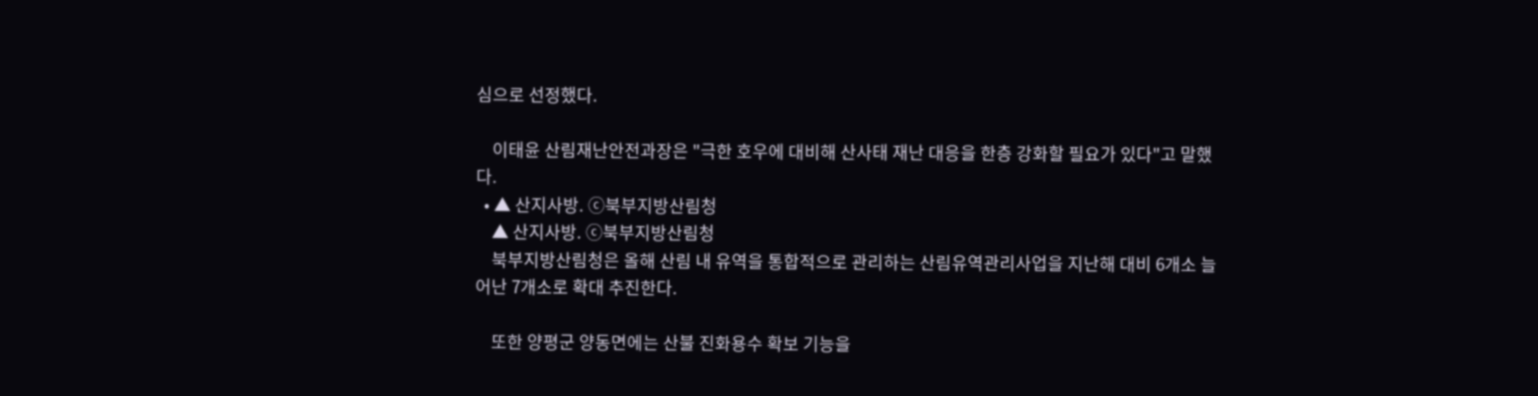심으로 선정했다.

    이태윤 산림재난안전과장은 "극한 호우에 대비해 산사태 재난 대응을 한층 강화할 필요가 있다"고 말했다.
  • ▲ 산지사방. ⓒ북부지방산림청
    ▲ 산지사방. ⓒ북부지방산림청
    북부지방산림청은 올해 산림 내 유역을 통합적으로 관리하는 산림유역관리사업을 지난해 대비 6개소 늘어난 7개소로 확대 추진한다.

    또한 양평군 양동면에는 산불 진화용수 확보 기능을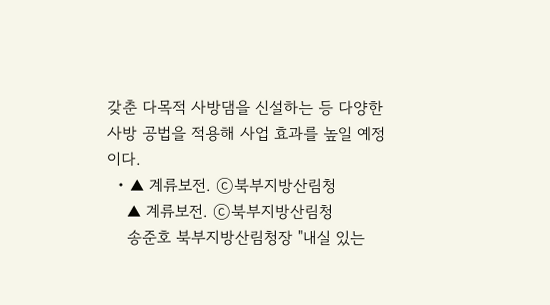갖춘 다목적 사방댐을 신설하는 등 다양한 사방 공법을 적용해 사업 효과를 높일 예정이다.
  • ▲ 계류보전. ⓒ북부지방산림청
    ▲ 계류보전. ⓒ북부지방산림청
    송준호 북부지방산림청장 "내실 있는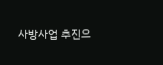사방사업 추진으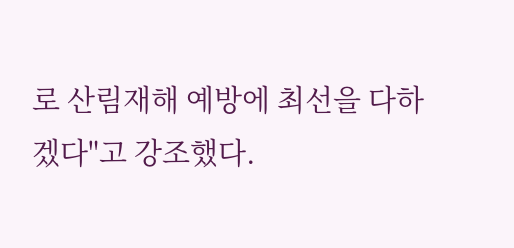로 산림재해 예방에 최선을 다하겠다"고 강조했다.